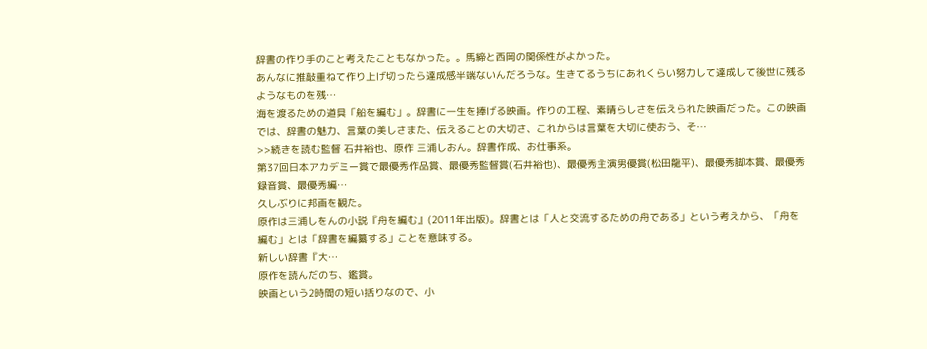辞書の作り手のこと考えたこともなかった。。馬締と西岡の関係性がよかった。
あんなに推敲重ねて作り上げ切ったら達成感半端ないんだろうな。生きてるうちにあれくらい努力して達成して後世に残るようなものを残…
海を渡るための道具「船を編む」。辞書に一生を捧げる映画。作りの工程、素晴らしさを伝えられた映画だった。この映画では、辞書の魅力、言葉の美しさまた、伝えることの大切さ、これからは言葉を大切に使おう、そ…
>>続きを読む監督 石井裕也、原作 三浦しおん。辞書作成、お仕事系。
第37回日本アカデミー賞で最優秀作品賞、最優秀監督賞(石井裕也)、最優秀主演男優賞(松田龍平)、最優秀脚本賞、最優秀録音賞、最優秀編…
久しぶりに邦画を観た。
原作は三浦しをんの小説『舟を編む』(2011年出版)。辞書とは「人と交流するための舟である」という考えから、「舟を編む」とは「辞書を編纂する」ことを意味する。
新しい辞書『大…
原作を読んだのち、鑑賞。
映画という2時間の短い括りなので、小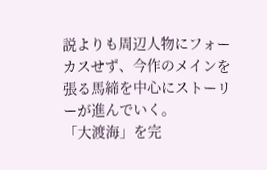説よりも周辺人物にフォーカスせず、今作のメインを張る馬締を中心にストーリーが進んでいく。
「大渡海」を完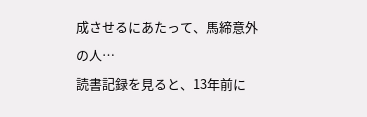成させるにあたって、馬締意外の人…
読書記録を見ると、13年前に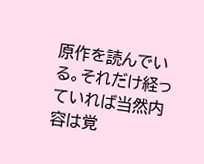原作を読んでいる。それだけ経っていれば当然内容は覚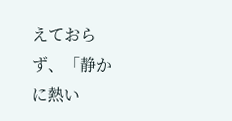えておらず、「静かに熱い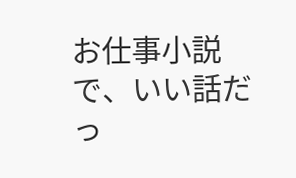お仕事小説で、いい話だっ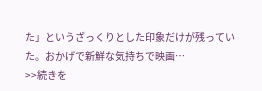た」というざっくりとした印象だけが残っていた。おかげで新鮮な気持ちで映画…
>>続きを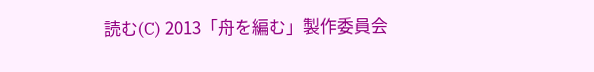読む(C) 2013「舟を編む」製作委員会